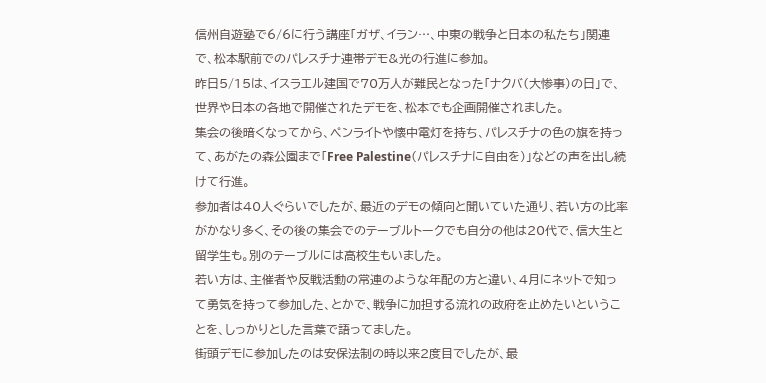信州自遊塾で6/6に行う講座「ガザ、イラン…、中東の戦争と日本の私たち」関連で、松本駅前でのパレスチナ連帯デモ&光の行進に参加。
昨日5/15は、イスラエル建国で70万人が難民となった「ナクバ(大惨事)の日」で、世界や日本の各地で開催されたデモを、松本でも企画開催されました。
集会の後暗くなってから、ペンライトや懐中電灯を持ち、パレスチナの色の旗を持って、あがたの森公園まで「Free Palestine(パレスチナに自由を)」などの声を出し続けて行進。
参加者は40人ぐらいでしたが、最近のデモの傾向と聞いていた通り、若い方の比率がかなり多く、その後の集会でのテーブルトークでも自分の他は20代で、信大生と留学生も。別のテーブルには高校生もいました。
若い方は、主催者や反戦活動の常連のような年配の方と違い、4月にネットで知って勇気を持って参加した、とかで、戦争に加担する流れの政府を止めたいということを、しっかりとした言葉で語ってました。
街頭デモに参加したのは安保法制の時以来2度目でしたが、最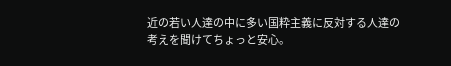近の若い人達の中に多い国粋主義に反対する人達の考えを聞けてちょっと安心。